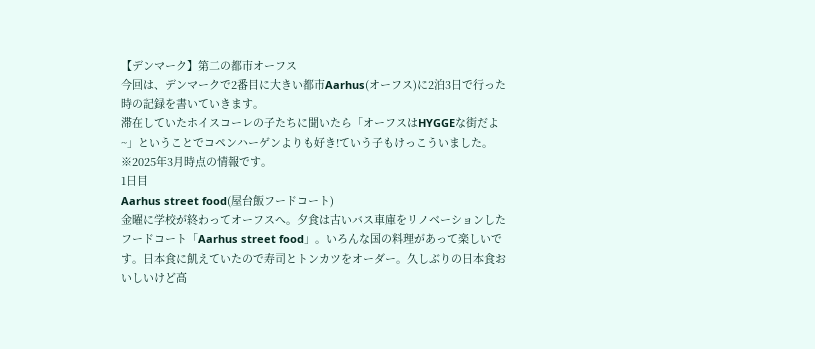【デンマーク】第二の都市オーフス
今回は、デンマークで2番目に大きい都市Aarhus(オーフス)に2泊3日で行った時の記録を書いていきます。
滞在していたホイスコーレの子たちに聞いたら「オーフスはHYGGEな街だよ~」ということでコペンハーゲンよりも好き!ていう子もけっこういました。
※2025年3月時点の情報です。
1日目
Aarhus street food(屋台飯フードコート)
金曜に学校が終わってオーフスへ。夕食は古いバス車庫をリノベーションしたフードコート「Aarhus street food」。いろんな国の料理があって楽しいです。日本食に飢えていたので寿司とトンカツをオーダー。久しぶりの日本食おいしいけど高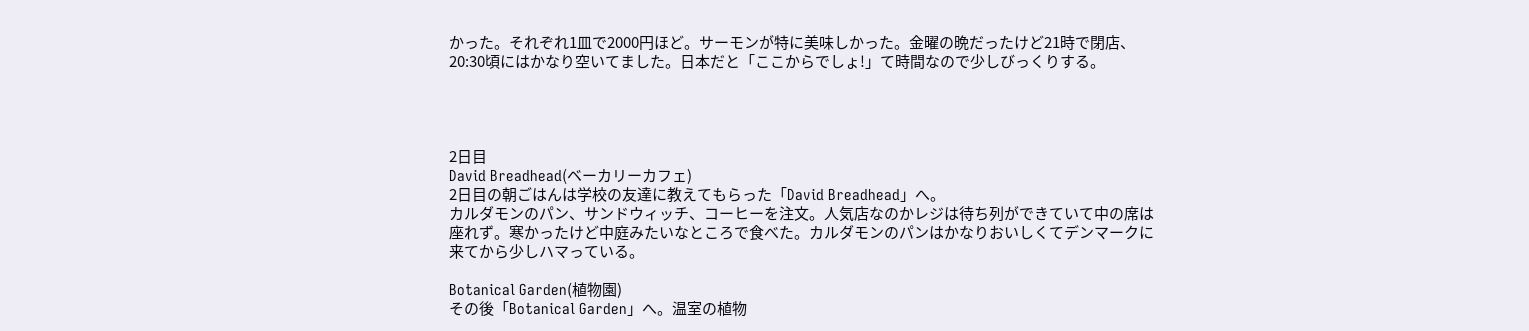かった。それぞれ1皿で2000円ほど。サーモンが特に美味しかった。金曜の晩だったけど21時で閉店、20:30頃にはかなり空いてました。日本だと「ここからでしょ!」て時間なので少しびっくりする。




2日目
David Breadhead(ベーカリーカフェ)
2日目の朝ごはんは学校の友達に教えてもらった「David Breadhead」へ。
カルダモンのパン、サンドウィッチ、コーヒーを注文。人気店なのかレジは待ち列ができていて中の席は座れず。寒かったけど中庭みたいなところで食べた。カルダモンのパンはかなりおいしくてデンマークに来てから少しハマっている。

Botanical Garden(植物園)
その後「Botanical Garden」へ。温室の植物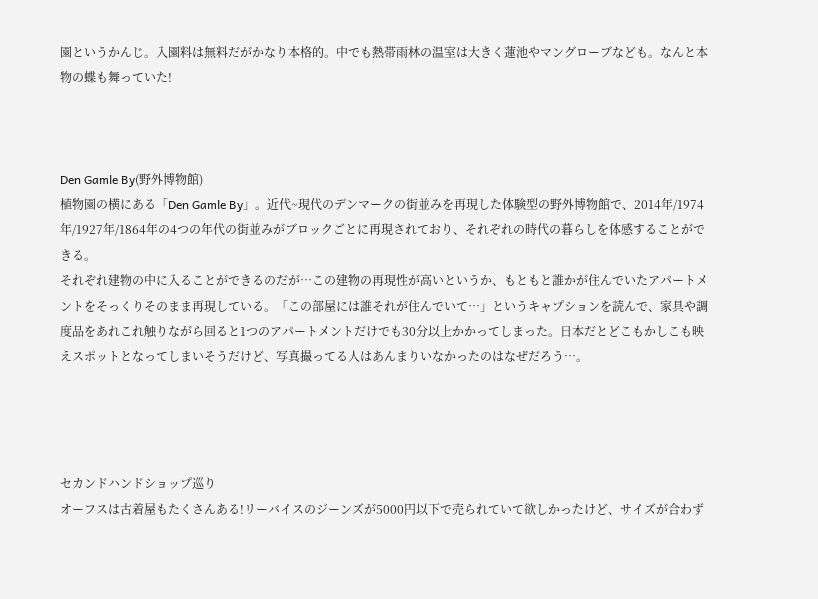園というかんじ。入園料は無料だがかなり本格的。中でも熱帯雨林の温室は大きく蓮池やマングローブなども。なんと本物の蝶も舞っていた!



Den Gamle By(野外博物館)
植物園の横にある「Den Gamle By」。近代~現代のデンマークの街並みを再現した体験型の野外博物館で、2014年/1974年/1927年/1864年の4つの年代の街並みがブロックごとに再現されており、それぞれの時代の暮らしを体感することができる。
それぞれ建物の中に入ることができるのだが…この建物の再現性が高いというか、もともと誰かが住んでいたアパートメントをそっくりそのまま再現している。「この部屋には誰それが住んでいて…」というキャプションを読んで、家具や調度品をあれこれ触りながら回ると1つのアパートメントだけでも30分以上かかってしまった。日本だとどこもかしこも映えスポットとなってしまいそうだけど、写真撮ってる人はあんまりいなかったのはなぜだろう…。




セカンドハンドショップ巡り
オーフスは古着屋もたくさんある!リーバイスのジーンズが5000円以下で売られていて欲しかったけど、サイズが合わず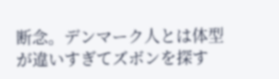断念。デンマーク人とは体型が違いすぎてズボンを探す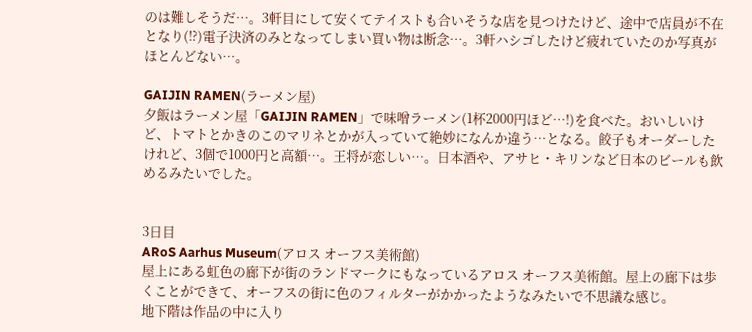のは難しそうだ…。3軒目にして安くてテイストも合いそうな店を見つけたけど、途中で店員が不在となり(⁉)電子決済のみとなってしまい買い物は断念…。3軒ハシゴしたけど疲れていたのか写真がほとんどない…。

GAIJIN RAMEN(ラーメン屋)
夕飯はラーメン屋「GAIJIN RAMEN」で味噌ラーメン(1杯2000円ほど…!)を食べた。おいしいけど、トマトとかきのこのマリネとかが入っていて絶妙になんか違う…となる。餃子もオーダーしたけれど、3個で1000円と高額…。王将が恋しい…。日本酒や、アサヒ・キリンなど日本のビールも飲めるみたいでした。


3日目
ARoS Aarhus Museum(アロス オーフス美術館)
屋上にある虹色の廊下が街のランドマークにもなっているアロス オーフス美術館。屋上の廊下は歩くことができて、オーフスの街に色のフィルターがかかったようなみたいで不思議な感じ。
地下階は作品の中に入り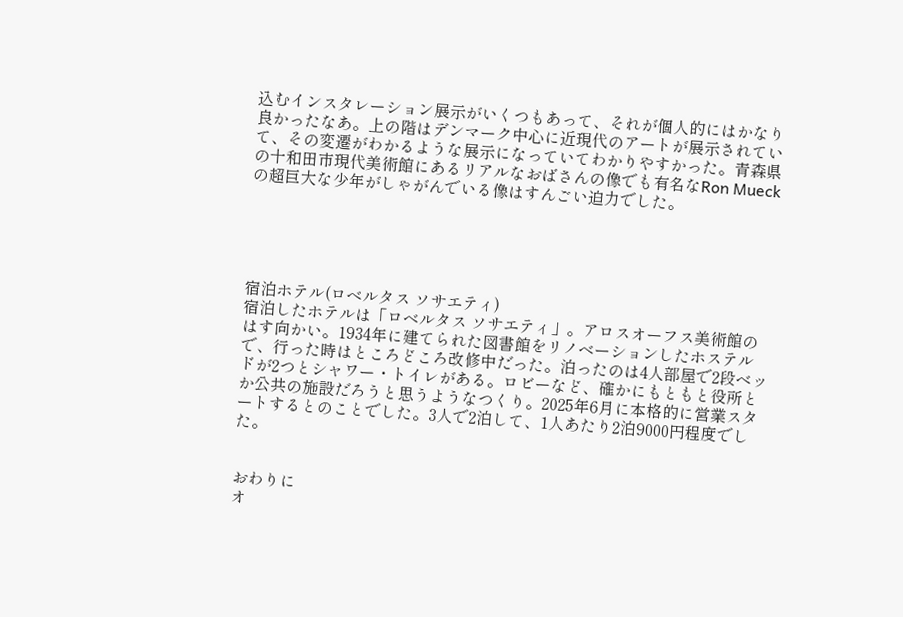込むインスタレーション展示がいくつもあって、それが個人的にはかなり良かったなあ。上の階はデンマーク中心に近現代のアートが展示されていて、その変遷がわかるような展示になっていてわかりやすかった。青森県の十和田市現代美術館にあるリアルなおばさんの像でも有名なRon Mueckの超巨大な少年がしゃがんでいる像はすんごい迫力でした。





宿泊ホテル(ロベルタス ソサエティ)
宿泊したホテルは「ロベルタス ソサエティ」。アロスオーフス美術館のはす向かい。1934年に建てられた図書館をリノベーションしたホステルで、行った時はところどころ改修中だった。泊ったのは4人部屋で2段ベッドが2つとシャワー・トイレがある。ロビーなど、確かにもともと役所とか公共の施設だろうと思うようなつくり。2025年6月に本格的に営業スタートするとのことでした。3人で2泊して、1人あたり2泊9000円程度でした。


おわりに
オ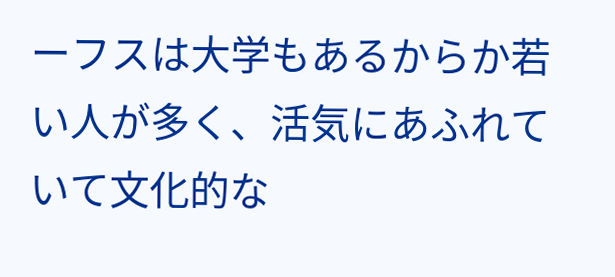ーフスは大学もあるからか若い人が多く、活気にあふれていて文化的な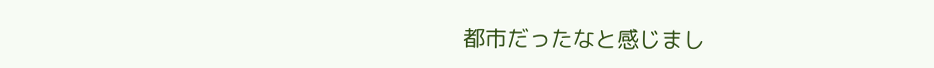都市だったなと感じまし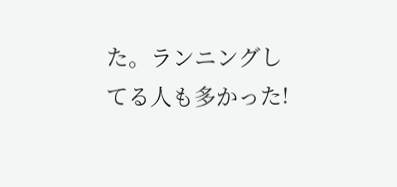た。ランニングしてる人も多かった!